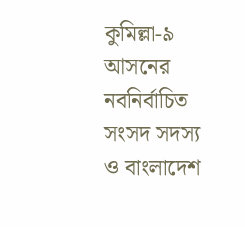কুমিল্লা-৯ আসনের নবনির্বাচিত সংসদ সদস্য ও বাংলাদেশ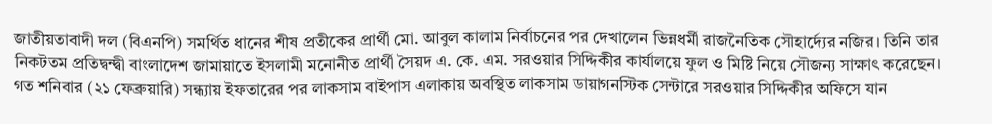জাতীয়তাবাদী দল (বিএনপি) সমর্থিত ধানের শীষ প্রতীকের প্রার্থী মো. আবুল কালাম নির্বাচনের পর দেখালেন ভিন্নধর্মী রাজনৈতিক সৌহার্দ্যের নজির। তিনি তার নিকটতম প্রতিদ্বন্দ্বী বাংলাদেশ জামায়াতে ইসলামী মনোনীত প্রার্থী সৈয়দ এ. কে. এম. সরওয়ার সিদ্দিকীর কার্যালয়ে ফুল ও মিষ্টি নিয়ে সৌজন্য সাক্ষাৎ করেছেন।
গত শনিবার (২১ ফেব্রুয়ারি) সন্ধ্যায় ইফতারের পর লাকসাম বাইপাস এলাকায় অবস্থিত লাকসাম ডায়াগনস্টিক সেন্টারে সরওয়ার সিদ্দিকীর অফিসে যান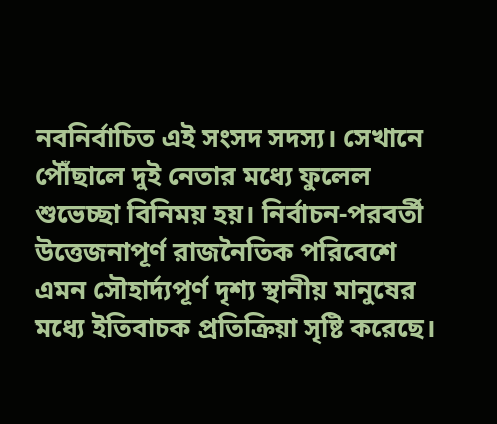নবনির্বাচিত এই সংসদ সদস্য। সেখানে পৌঁছালে দুই নেতার মধ্যে ফুলেল শুভেচ্ছা বিনিময় হয়। নির্বাচন-পরবর্তী উত্তেজনাপূর্ণ রাজনৈতিক পরিবেশে এমন সৌহার্দ্যপূর্ণ দৃশ্য স্থানীয় মানুষের মধ্যে ইতিবাচক প্রতিক্রিয়া সৃষ্টি করেছে।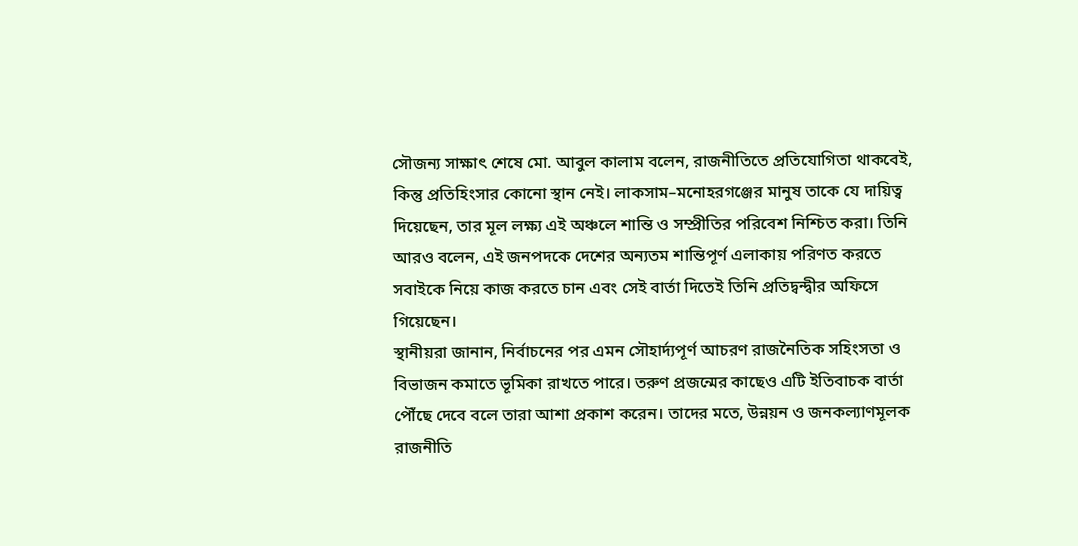সৌজন্য সাক্ষাৎ শেষে মো. আবুল কালাম বলেন, রাজনীতিতে প্রতিযোগিতা থাকবেই, কিন্তু প্রতিহিংসার কোনো স্থান নেই। লাকসাম–মনোহরগঞ্জের মানুষ তাকে যে দায়িত্ব দিয়েছেন, তার মূল লক্ষ্য এই অঞ্চলে শান্তি ও সম্প্রীতির পরিবেশ নিশ্চিত করা। তিনি আরও বলেন, এই জনপদকে দেশের অন্যতম শান্তিপূর্ণ এলাকায় পরিণত করতে সবাইকে নিয়ে কাজ করতে চান এবং সেই বার্তা দিতেই তিনি প্রতিদ্বন্দ্বীর অফিসে গিয়েছেন।
স্থানীয়রা জানান, নির্বাচনের পর এমন সৌহার্দ্যপূর্ণ আচরণ রাজনৈতিক সহিংসতা ও বিভাজন কমাতে ভূমিকা রাখতে পারে। তরুণ প্রজন্মের কাছেও এটি ইতিবাচক বার্তা পৌঁছে দেবে বলে তারা আশা প্রকাশ করেন। তাদের মতে, উন্নয়ন ও জনকল্যাণমূলক রাজনীতি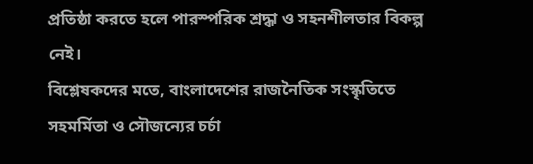প্রতিষ্ঠা করতে হলে পারস্পরিক শ্রদ্ধা ও সহনশীলতার বিকল্প নেই।
বিশ্লেষকদের মতে, বাংলাদেশের রাজনৈতিক সংস্কৃতিতে সহমর্মিতা ও সৌজন্যের চর্চা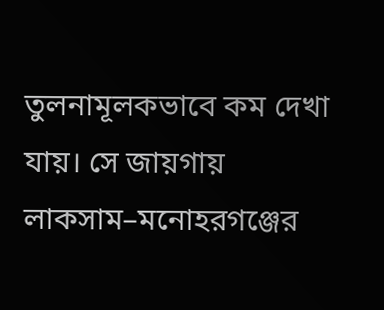তুলনামূলকভাবে কম দেখা যায়। সে জায়গায় লাকসাম–মনোহরগঞ্জের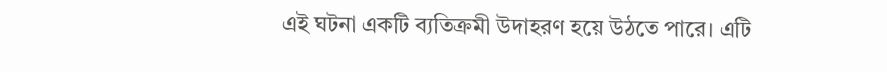এই ঘটনা একটি ব্যতিক্রমী উদাহরণ হয়ে উঠতে পারে। এটি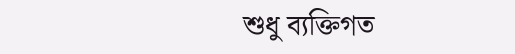শুধু ব্যক্তিগত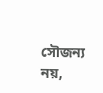সৌজন্য নয়,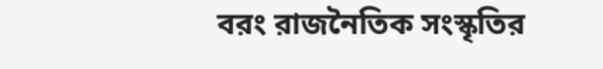বরং রাজনৈতিক সংস্কৃতির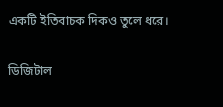একটি ইতিবাচক দিকও তুলে ধরে।

ডিজিটাল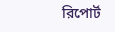রিপোর্ট